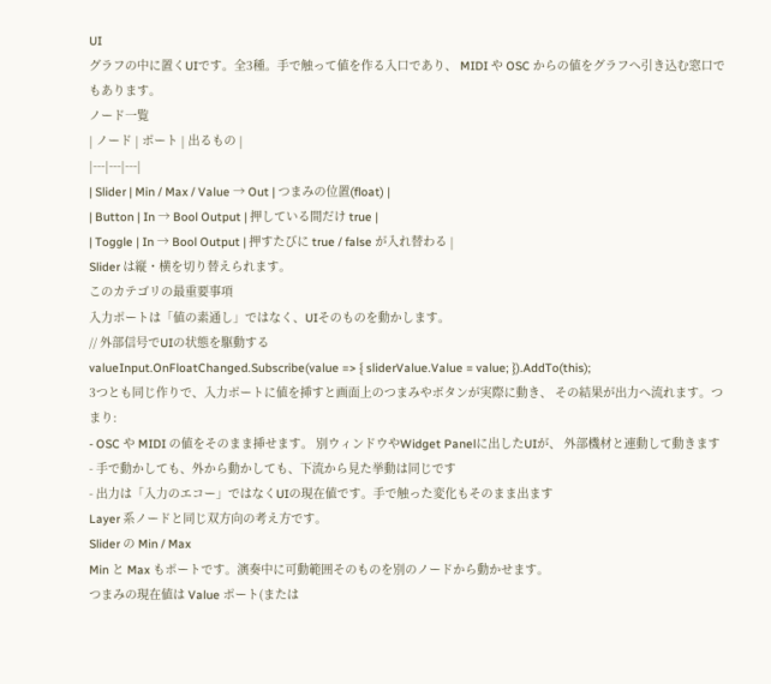UI
グラフの中に置くUIです。全3種。手で触って値を作る入口であり、 MIDI や OSC からの値をグラフへ引き込む窓口でもあります。
ノード一覧
| ノード | ポート | 出るもの |
|---|---|---|
| Slider | Min / Max / Value → Out | つまみの位置(float) |
| Button | In → Bool Output | 押している間だけ true |
| Toggle | In → Bool Output | 押すたびに true / false が入れ替わる |
Slider は縦・横を切り替えられます。
このカテゴリの最重要事項
入力ポートは「値の素通し」ではなく、UIそのものを動かします。
// 外部信号でUIの状態を駆動する
valueInput.OnFloatChanged.Subscribe(value => { sliderValue.Value = value; }).AddTo(this);
3つとも同じ作りで、入力ポートに値を挿すと画面上のつまみやボタンが実際に動き、 その結果が出力へ流れます。つまり:
- OSC や MIDI の値をそのまま挿せます。 別ウィンドウやWidget Panelに出したUIが、 外部機材と連動して動きます
- 手で動かしても、外から動かしても、下流から見た挙動は同じです
- 出力は「入力のエコー」ではなくUIの現在値です。手で触った変化もそのまま出ます
Layer 系ノードと同じ双方向の考え方です。
Slider の Min / Max
Min と Max もポートです。演奏中に可動範囲そのものを別のノードから動かせます。
つまみの現在値は Value ポート(または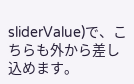sliderValue)で、こちらも外から差し込めます。